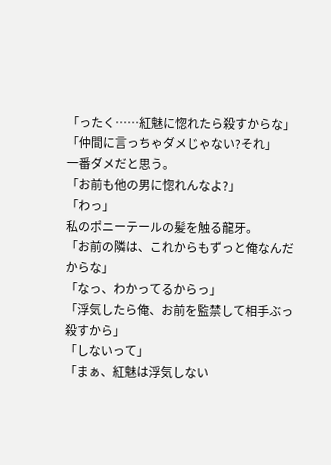「ったく……紅魅に惚れたら殺すからな」
「仲間に言っちゃダメじゃない?それ」
一番ダメだと思う。
「お前も他の男に惚れんなよ?」
「わっ」
私のポニーテールの髪を触る龍牙。
「お前の隣は、これからもずっと俺なんだからな」
「なっ、わかってるからっ」
「浮気したら俺、お前を監禁して相手ぶっ殺すから」
「しないって」
「まぁ、紅魅は浮気しない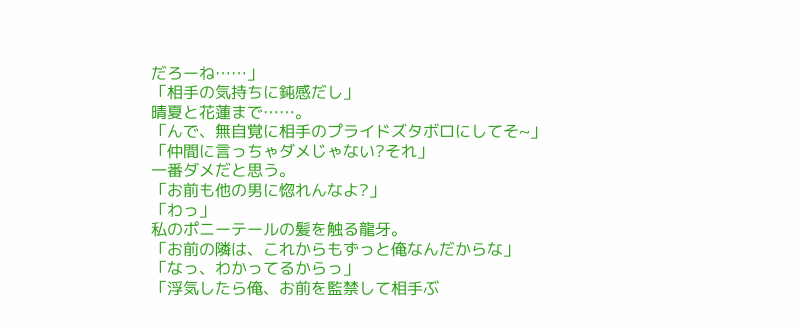だろーね……」
「相手の気持ちに鈍感だし」
晴夏と花蓮まで……。
「んで、無自覚に相手のプライドズタボロにしてそ~」
「仲間に言っちゃダメじゃない?それ」
一番ダメだと思う。
「お前も他の男に惚れんなよ?」
「わっ」
私のポニーテールの髪を触る龍牙。
「お前の隣は、これからもずっと俺なんだからな」
「なっ、わかってるからっ」
「浮気したら俺、お前を監禁して相手ぶ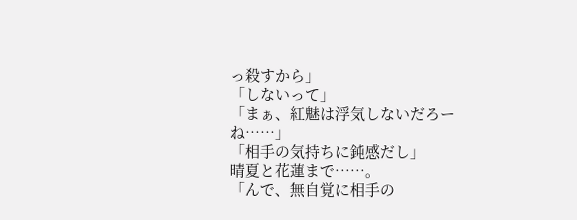っ殺すから」
「しないって」
「まぁ、紅魅は浮気しないだろーね……」
「相手の気持ちに鈍感だし」
晴夏と花蓮まで……。
「んで、無自覚に相手の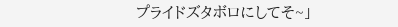プライドズタボロにしてそ~」